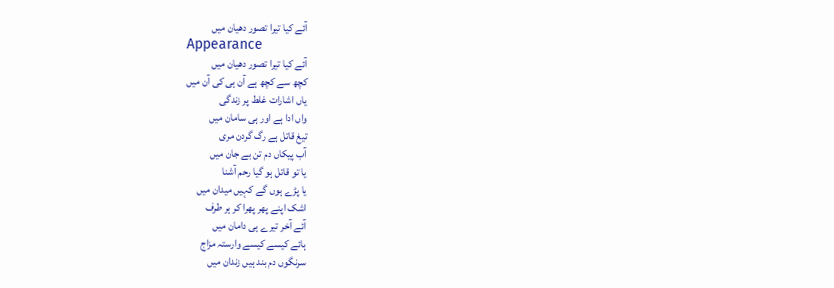آئے کیا تیرا تصور دھیان میں
Appearance
آئے کیا تیرا تصور دھیان میں
کچھ سے کچھ ہے آن ہی کی آن میں
یاں اشارات غلط پر زندگی
واں ادا ہے اور ہی سامان میں
تیغ قاتل ہے رگ گردن مری
آب پیکاں دم تن بے جان میں
یا تو قاتل ہو گیا رحم آشنا
یا پڑے ہوں گے کہیں میدان میں
اشک اپنے پھر پھرا کر ہر طرف
آئے آخر تیرے ہی دامان میں
ہائے کیسے کیسے وارستہ مزاج
سرنگوں دم بند ہیں زندان میں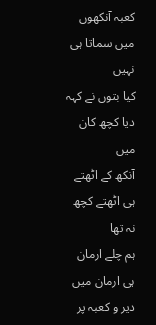کعبہ آنکھوں میں سماتا ہی نہیں
کیا بتوں نے کہہ دیا کچھ کان میں
آنکھ کے اٹھتے ہی اٹھتے کچھ نہ تھا
ہم چلے ارمان ہی ارمان میں
دیر و کعبہ پر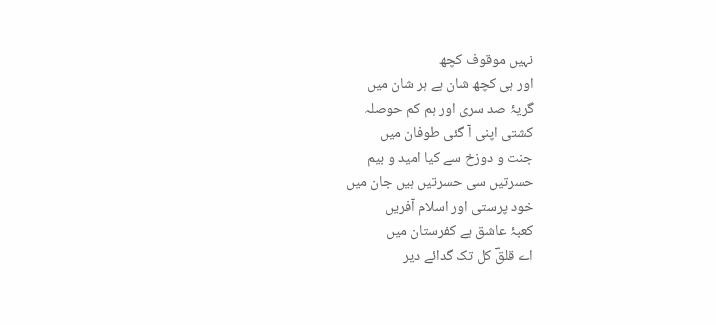نہیں موقوف کچھ
اور ہی کچھ شان ہے ہر شان میں
گریۂ صد سری اور ہم کم حوصلہ
کشتی اپنی آ گئی طوفان میں
جنت و دوزخ سے کیا امید و بیم
حسرتیں سی حسرتیں ہیں جان میں
خود پرستی اور اسلام آفریں
کعبۂ عاشق ہے کفرستان میں
اے قلقؔ کل تک گدائے دیر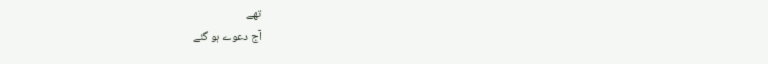تھے
آج دعوے ہو گئے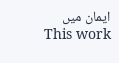ایمان میں
This work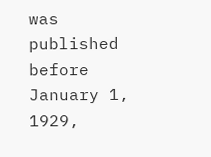was published before January 1, 1929,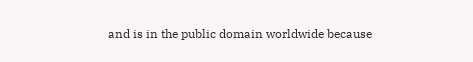and is in the public domain worldwide because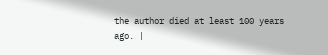the author died at least 100 years ago. |